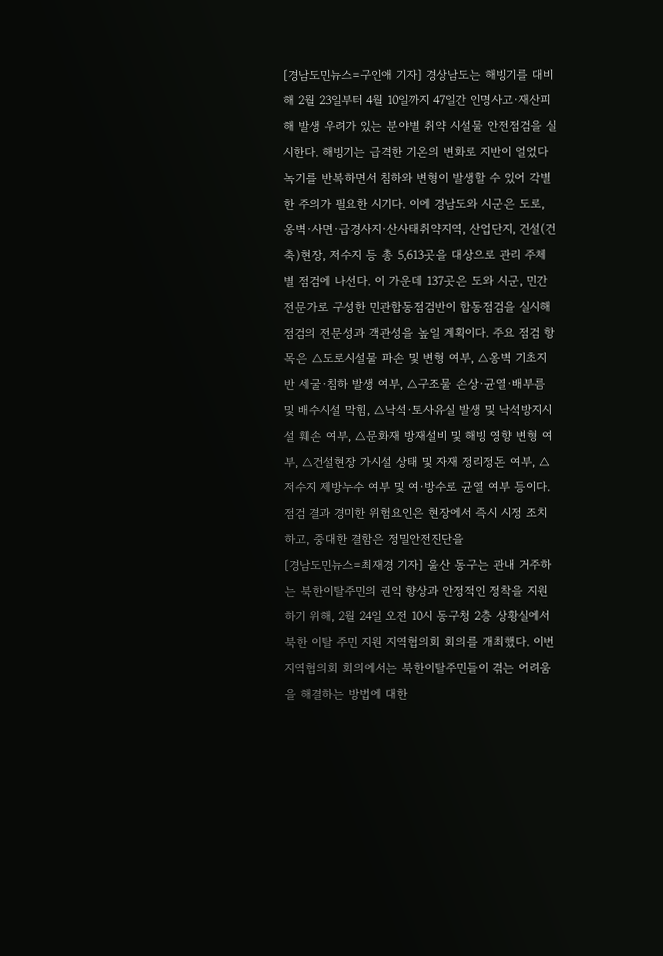[경남도민뉴스=구인애 기자] 경상남도는 해빙기를 대비해 2월 23일부터 4월 10일까지 47일간 인명사고·재산피해 발생 우려가 있는 분야별 취약 시설물 안전점검을 실시한다. 해빙기는 급격한 기온의 변화로 지반이 얼었다 녹기를 반복하면서 침하와 변형이 발생할 수 있어 각별한 주의가 필요한 시기다. 이에 경남도와 시군은 도로, 옹벽·사면·급경사지·산사태취약지역, 산업단지, 건설(건축)현장, 저수지 등 총 5,613곳을 대상으로 관리 주체별 점검에 나선다. 이 가운데 137곳은 도와 시군, 민간 전문가로 구성한 민관합동점검반이 합동점검을 실시해 점검의 전문성과 객관성을 높일 계획이다. 주요 점검 항목은 △도로시설물 파손 및 변형 여부, △옹벽 기초지반 세굴·침하 발생 여부, △구조물 손상·균열·배부름 및 배수시설 막힘, △낙석·토사유실 발생 및 낙석방지시설 훼손 여부, △문화재 방재설비 및 해빙 영향 변형 여부, △건설현장 가시설 상태 및 자재 정리정돈 여부, △저수지 제방누수 여부 및 여·방수로 균열 여부 등이다. 점검 결과 경미한 위험요인은 현장에서 즉시 시정 조치하고, 중대한 결함은 정밀안전진단을
[경남도민뉴스=최재경 기자] 울산 동구는 관내 거주하는 북한이탈주민의 권익 향상과 안정적인 정착을 지원하기 위해, 2월 24일 오전 10시 동구청 2층 상황실에서 북한 이탈 주민 지원 지역협의회 회의를 개최했다. 이번 지역협의회 회의에서는 북한이탈주민들이 겪는 어려움을 해결하는 방법에 대한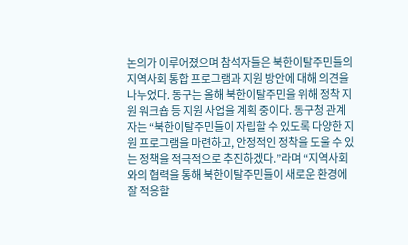논의가 이루어졌으며 참석자들은 북한이탈주민들의 지역사회 통합 프로그램과 지원 방안에 대해 의견을 나누었다. 동구는 올해 북한이탈주민을 위해 정착 지원 워크숍 등 지원 사업을 계획 중이다. 동구청 관계자는 “북한이탈주민들이 자립할 수 있도록 다양한 지원 프로그램을 마련하고, 안정적인 정착을 도울 수 있는 정책을 적극적으로 추진하겠다.”라며 “지역사회와의 협력을 통해 북한이탈주민들이 새로운 환경에 잘 적응할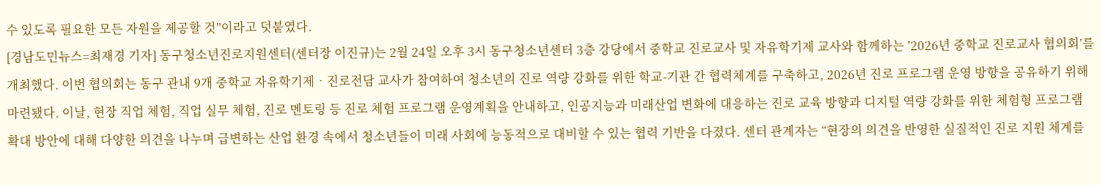수 있도록 필요한 모든 자원을 제공할 것”이라고 덧붙였다.
[경남도민뉴스=최재경 기자] 동구청소년진로지원센터(센터장 이진규)는 2월 24일 오후 3시 동구청소년센터 3층 강당에서 중학교 진로교사 및 자유학기제 교사와 함께하는 ’2026년 중학교 진로교사 협의회’를 개최했다. 이번 협의회는 동구 관내 9개 중학교 자유학기제‧진로전담 교사가 참여하여 청소년의 진로 역량 강화를 위한 학교-기관 간 협력체계를 구축하고, 2026년 진로 프로그램 운영 방향을 공유하기 위해 마련됐다. 이날, 현장 직업 체험, 직업 실무 체험, 진로 멘토링 등 진로 체험 프로그램 운영계획을 안내하고, 인공지능과 미래산업 변화에 대응하는 진로 교육 방향과 디지털 역량 강화를 위한 체험형 프로그램 확대 방안에 대해 다양한 의견을 나누며 급변하는 산업 환경 속에서 청소년들이 미래 사회에 능동적으로 대비할 수 있는 협력 기반을 다졌다. 센터 관계자는 “현장의 의견을 반영한 실질적인 진로 지원 체계를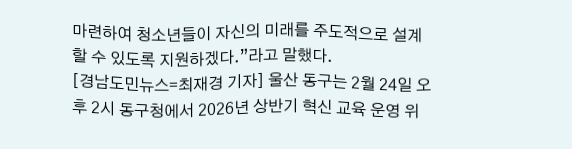마련하여 청소년들이 자신의 미래를 주도적으로 설계할 수 있도록 지원하겠다.”라고 말했다.
[경남도민뉴스=최재경 기자] 울산 동구는 2월 24일 오후 2시 동구청에서 2026년 상반기 혁신 교육 운영 위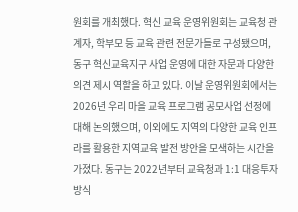원회를 개최했다. 혁신 교육 운영위원회는 교육청 관계자, 학부모 등 교육 관련 전문가들로 구성됐으며, 동구 혁신교육지구 사업 운영에 대한 자문과 다양한 의견 제시 역할을 하고 있다. 이날 운영위원회에서는 2026년 우리 마을 교육 프로그램 공모사업 선정에 대해 논의했으며, 이외에도 지역의 다양한 교육 인프라를 활용한 지역교육 발전 방안을 모색하는 시간을 가졌다. 동구는 2022년부터 교육청과 1:1 대응투자 방식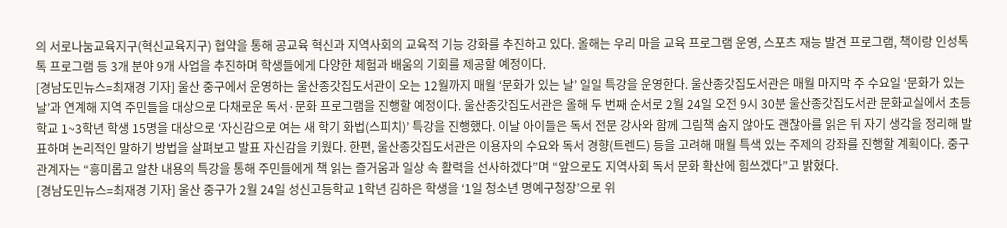의 서로나눔교육지구(혁신교육지구) 협약을 통해 공교육 혁신과 지역사회의 교육적 기능 강화를 추진하고 있다. 올해는 우리 마을 교육 프로그램 운영, 스포츠 재능 발견 프로그램, 책이랑 인성톡톡 프로그램 등 3개 분야 9개 사업을 추진하며 학생들에게 다양한 체험과 배움의 기회를 제공할 예정이다.
[경남도민뉴스=최재경 기자] 울산 중구에서 운영하는 울산종갓집도서관이 오는 12월까지 매월 ‘문화가 있는 날’ 일일 특강을 운영한다. 울산종갓집도서관은 매월 마지막 주 수요일 ‘문화가 있는 날’과 연계해 지역 주민들을 대상으로 다채로운 독서·문화 프로그램을 진행할 예정이다. 울산종갓집도서관은 올해 두 번째 순서로 2월 24일 오전 9시 30분 울산종갓집도서관 문화교실에서 초등학교 1~3학년 학생 15명을 대상으로 ‘자신감으로 여는 새 학기 화법(스피치)’ 특강을 진행했다. 이날 아이들은 독서 전문 강사와 함께 그림책 숨지 않아도 괜찮아를 읽은 뒤 자기 생각을 정리해 발표하며 논리적인 말하기 방법을 살펴보고 발표 자신감을 키웠다. 한편, 울산종갓집도서관은 이용자의 수요와 독서 경향(트렌드) 등을 고려해 매월 특색 있는 주제의 강좌를 진행할 계획이다. 중구 관계자는 “흥미롭고 알찬 내용의 특강을 통해 주민들에게 책 읽는 즐거움과 일상 속 활력을 선사하겠다”며 “앞으로도 지역사회 독서 문화 확산에 힘쓰겠다”고 밝혔다.
[경남도민뉴스=최재경 기자] 울산 중구가 2월 24일 성신고등학교 1학년 김하은 학생을 ‘1일 청소년 명예구청장’으로 위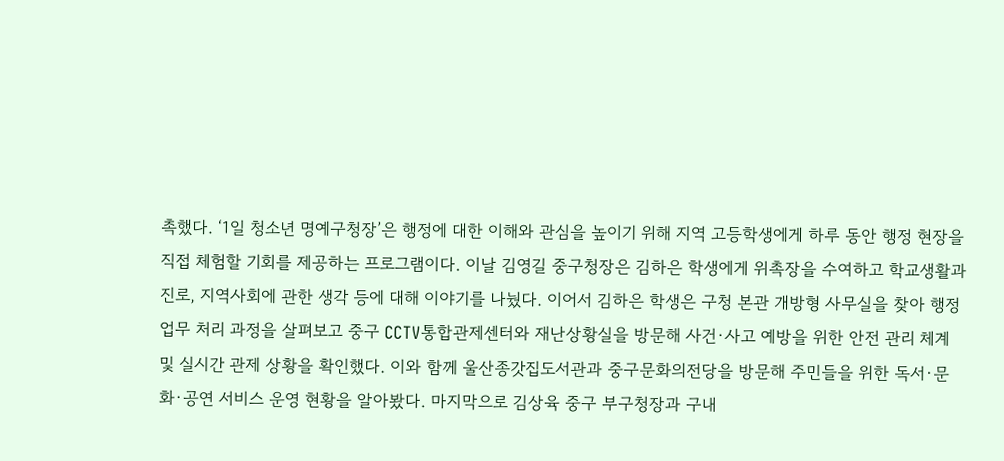촉했다. ‘1일 청소년 명예구청장’은 행정에 대한 이해와 관심을 높이기 위해 지역 고등학생에게 하루 동안 행정 현장을 직접 체험할 기회를 제공하는 프로그램이다. 이날 김영길 중구청장은 김하은 학생에게 위촉장을 수여하고 학교생활과 진로, 지역사회에 관한 생각 등에 대해 이야기를 나눴다. 이어서 김하은 학생은 구청 본관 개방형 사무실을 찾아 행정 업무 처리 과정을 살펴보고 중구 CCTV통합관제센터와 재난상황실을 방문해 사건·사고 예방을 위한 안전 관리 체계 및 실시간 관제 상황을 확인했다. 이와 함께 울산종갓집도서관과 중구문화의전당을 방문해 주민들을 위한 독서·문화·공연 서비스 운영 현황을 알아봤다. 마지막으로 김상육 중구 부구청장과 구내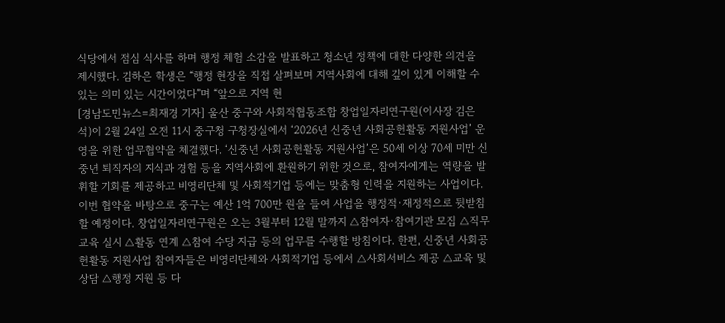식당에서 점심 식사를 하며 행정 체험 소감을 발표하고 청소년 정책에 대한 다양한 의견을 제시했다. 김하은 학생은 “행정 현장을 직접 살펴보며 지역사회에 대해 깊이 있게 이해할 수 있는 의미 있는 시간이었다”며 “앞으로 지역 현
[경남도민뉴스=최재경 기자] 울산 중구와 사회적협동조합 창업일자리연구원(이사장 김은석)이 2월 24일 오전 11시 중구청 구청장실에서 ‘2026년 신중년 사회공헌활동 지원사업’ 운영을 위한 업무협약을 체결했다. ‘신중년 사회공헌활동 지원사업’은 50세 이상 70세 미만 신중년 퇴직자의 지식과 경험 등을 지역사회에 환원하기 위한 것으로, 참여자에게는 역량을 발휘할 기회를 제공하고 비영리단체 및 사회적기업 등에는 맞춤형 인력을 지원하는 사업이다. 이번 협약을 바탕으로 중구는 예산 1억 700만 원을 들여 사업을 행정적·재정적으로 뒷받침할 예정이다. 창업일자리연구원은 오는 3월부터 12월 말까지 △참여자·참여기관 모집 △직무교육 실시 △활동 연계 △참여 수당 지급 등의 업무를 수행할 방침이다. 한편, 신중년 사회공헌활동 지원사업 참여자들은 비영리단체와 사회적기업 등에서 △사회서비스 제공 △교육 및 상담 △행정 지원 등 다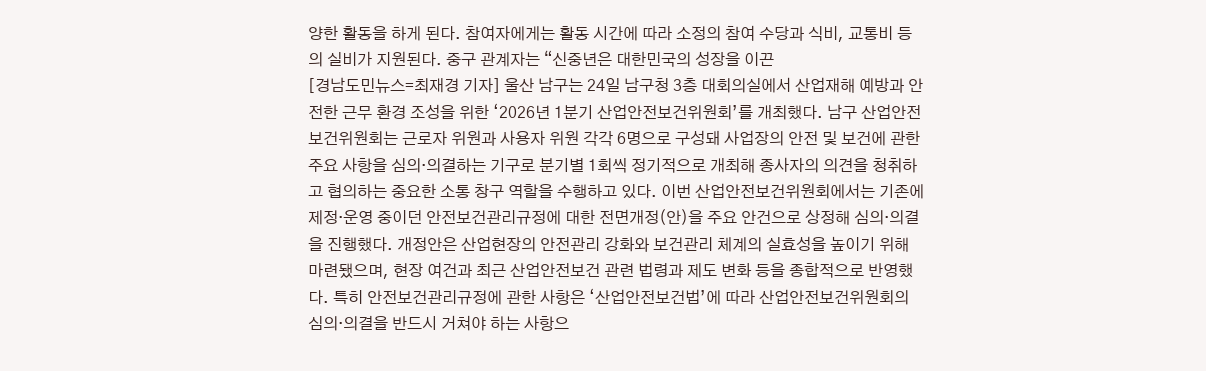양한 활동을 하게 된다. 참여자에게는 활동 시간에 따라 소정의 참여 수당과 식비, 교통비 등의 실비가 지원된다. 중구 관계자는 “신중년은 대한민국의 성장을 이끈
[경남도민뉴스=최재경 기자] 울산 남구는 24일 남구청 3층 대회의실에서 산업재해 예방과 안전한 근무 환경 조성을 위한 ‘2026년 1분기 산업안전보건위원회’를 개최했다. 남구 산업안전보건위원회는 근로자 위원과 사용자 위원 각각 6명으로 구성돼 사업장의 안전 및 보건에 관한 주요 사항을 심의·의결하는 기구로 분기별 1회씩 정기적으로 개최해 종사자의 의견을 청취하고 협의하는 중요한 소통 창구 역할을 수행하고 있다. 이번 산업안전보건위원회에서는 기존에 제정·운영 중이던 안전보건관리규정에 대한 전면개정(안)을 주요 안건으로 상정해 심의·의결을 진행했다. 개정안은 산업현장의 안전관리 강화와 보건관리 체계의 실효성을 높이기 위해 마련됐으며, 현장 여건과 최근 산업안전보건 관련 법령과 제도 변화 등을 종합적으로 반영했다. 특히 안전보건관리규정에 관한 사항은 ‘산업안전보건법’에 따라 산업안전보건위원회의 심의·의결을 반드시 거쳐야 하는 사항으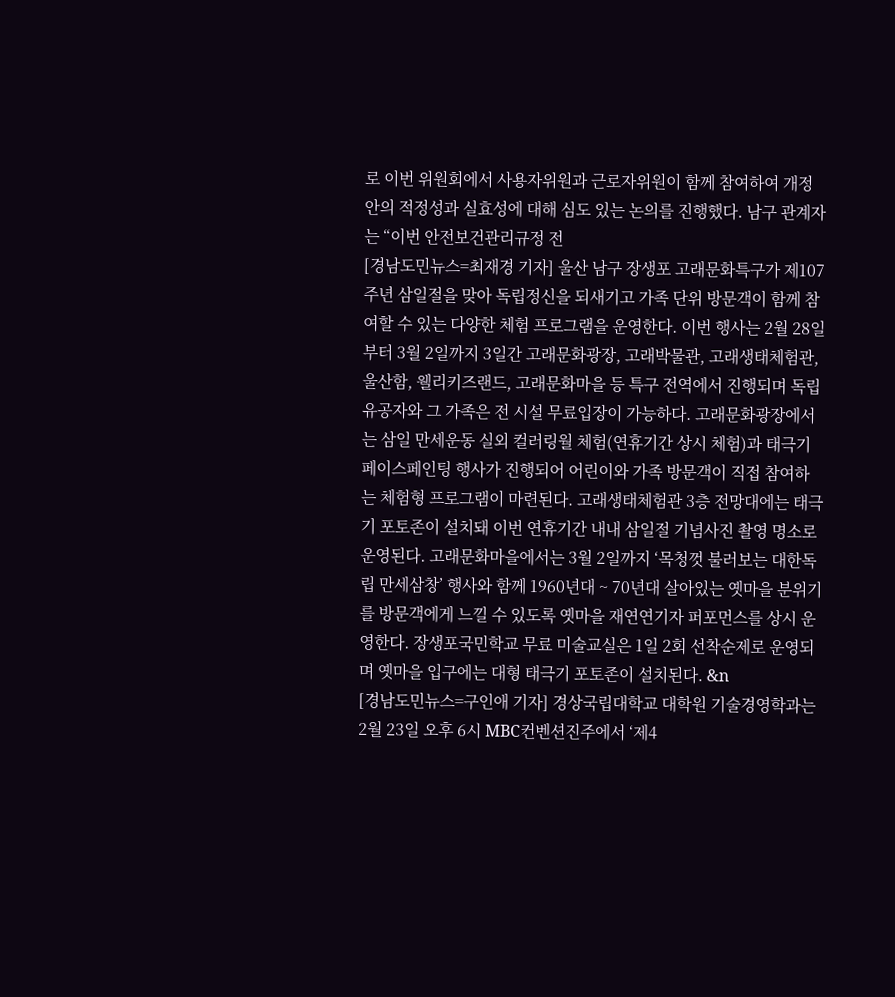로 이번 위원회에서 사용자위원과 근로자위원이 함께 참여하여 개정안의 적정성과 실효성에 대해 심도 있는 논의를 진행했다. 남구 관계자는 “이번 안전보건관리규정 전
[경남도민뉴스=최재경 기자] 울산 남구 장생포 고래문화특구가 제107주년 삼일절을 맞아 독립정신을 되새기고 가족 단위 방문객이 함께 참여할 수 있는 다양한 체험 프로그램을 운영한다. 이번 행사는 2월 28일부터 3월 2일까지 3일간 고래문화광장, 고래박물관, 고래생태체험관, 울산함, 웰리키즈랜드, 고래문화마을 등 특구 전역에서 진행되며 독립유공자와 그 가족은 전 시설 무료입장이 가능하다. 고래문화광장에서는 삼일 만세운동 실외 컬러링월 체험(연휴기간 상시 체험)과 태극기 페이스페인팅 행사가 진행되어 어린이와 가족 방문객이 직접 참여하는 체험형 프로그램이 마련된다. 고래생태체험관 3층 전망대에는 태극기 포토존이 설치돼 이번 연휴기간 내내 삼일절 기념사진 촬영 명소로 운영된다. 고래문화마을에서는 3월 2일까지 ‘목청껏 불러보는 대한독립 만세삼창’ 행사와 함께 1960년대 ~ 70년대 살아있는 옛마을 분위기를 방문객에게 느낄 수 있도록 옛마을 재연연기자 퍼포먼스를 상시 운영한다. 장생포국민학교 무료 미술교실은 1일 2회 선착순제로 운영되며 옛마을 입구에는 대형 태극기 포토존이 설치된다. &n
[경남도민뉴스=구인애 기자] 경상국립대학교 대학원 기술경영학과는 2월 23일 오후 6시 MBC컨벤션진주에서 ‘제4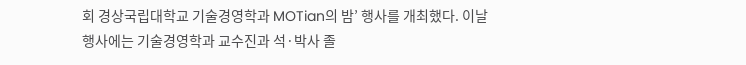회 경상국립대학교 기술경영학과 MOTian의 밤’ 행사를 개최했다. 이날 행사에는 기술경영학과 교수진과 석·박사 졸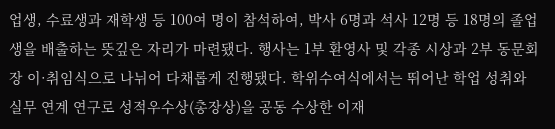업생, 수료생과 재학생 등 100여 명이 참석하여, 박사 6명과 석사 12명 등 18명의 졸업생을 배출하는 뜻깊은 자리가 마련됐다. 행사는 1부 환영사 및 각종 시상과 2부 동문회장 이·취임식으로 나뉘어 다채롭게 진행됐다. 학위수여식에서는 뛰어난 학업 성취와 실무 연계 연구로 성적우수상(총장상)을 공동 수상한 이재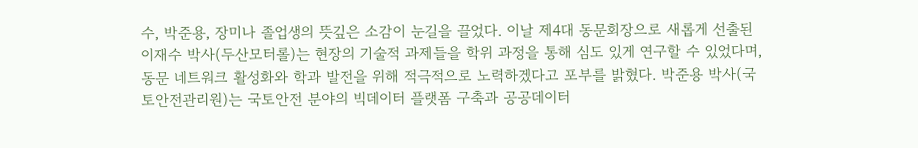수, 박준용, 장미나 졸업생의 뜻깊은 소감이 눈길을 끌었다. 이날 제4대 동문회장으로 새롭게 선출된 이재수 박사(두산모터롤)는 현장의 기술적 과제들을 학위 과정을 통해 심도 있게 연구할 수 있었다며, 동문 네트워크 활성화와 학과 발전을 위해 적극적으로 노력하겠다고 포부를 밝혔다. 박준용 박사(국토안전관리원)는 국토안전 분야의 빅데이터 플랫폼 구축과 공공데이터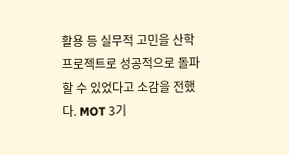활용 등 실무적 고민을 산학 프로젝트로 성공적으로 돌파할 수 있었다고 소감을 전했다. MOT 3기